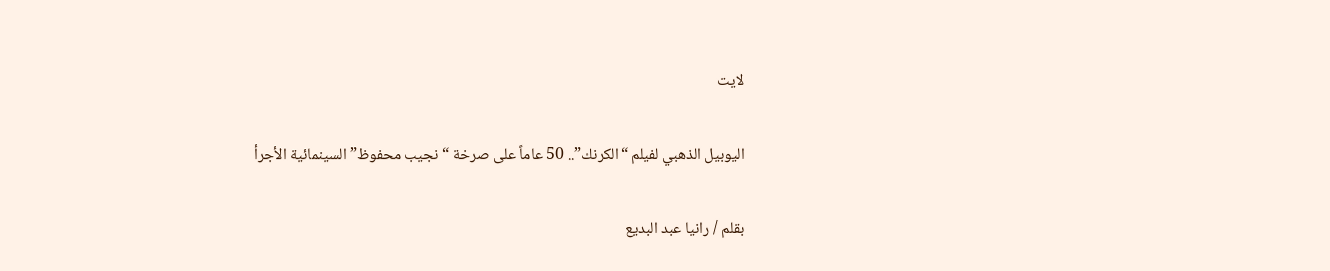لايت

اليوبيل الذهبي لفيلم “الكرنك”.. 50 عاماً على صرخة “نجيب محفوظ” السينمائية الأجرأ

بقلم / رانيا عبد البديع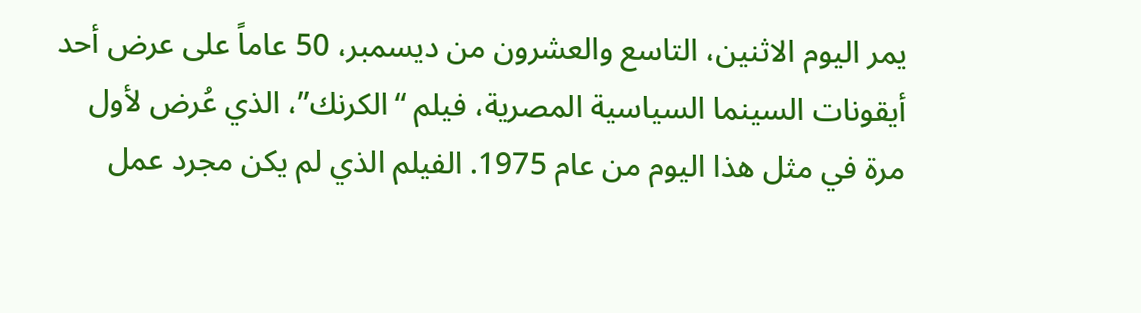يمر اليوم الاثنين، التاسع والعشرون من ديسمبر، 50 عاماً على عرض أحد أيقونات السينما السياسية المصرية، فيلم “الكرنك”، الذي عُرض لأول مرة في مثل هذا اليوم من عام 1975. الفيلم الذي لم يكن مجرد عمل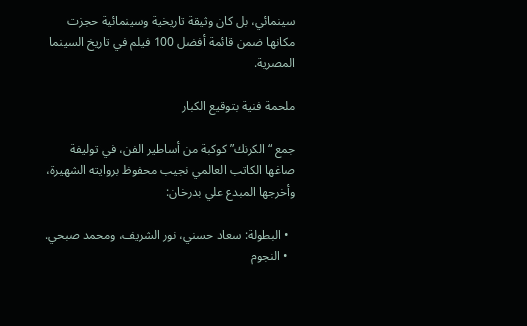سينمائي، بل كان وثيقة تاريخية وسينمائية حجزت مكانها ضمن قائمة أفضل 100 فيلم في تاريخ السينما المصرية.

ملحمة فنية بتوقيع الكبار

جمع “الكرنك” كوكبة من أساطير الفن، في توليفة صاغها الكاتب العالمي نجيب محفوظ بروايته الشهيرة، وأخرجها المبدع علي بدرخان:

  • البطولة: سعاد حسني، نور الشريف، ومحمد صبحي.
  • النجوم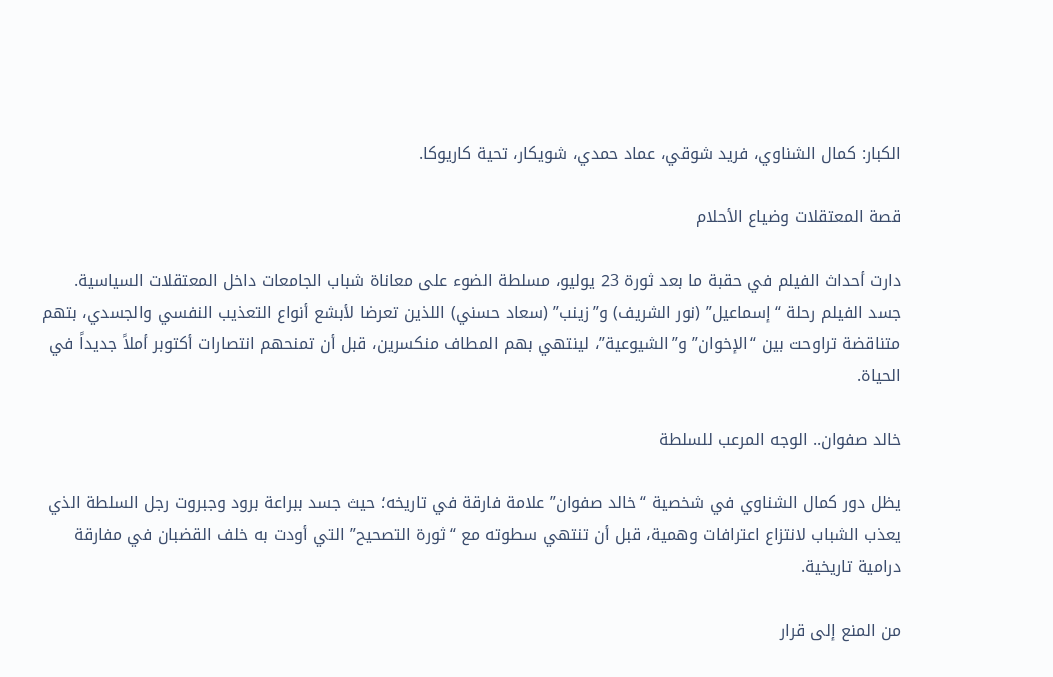الكبار: كمال الشناوي، فريد شوقي، عماد حمدي، شويكار، تحية كاريوكا.

قصة المعتقلات وضياع الأحلام

دارت أحداث الفيلم في حقبة ما بعد ثورة 23 يوليو، مسلطة الضوء على معاناة شباب الجامعات داخل المعتقلات السياسية. جسد الفيلم رحلة “إسماعيل” (نور الشريف) و”زينب” (سعاد حسني) اللذين تعرضا لأبشع أنواع التعذيب النفسي والجسدي، بتهم متناقضة تراوحت بين “الإخوان” و”الشيوعية”، لينتهي بهم المطاف منكسرين، قبل أن تمنحهم انتصارات أكتوبر أملاً جديداً في الحياة.

خالد صفوان.. الوجه المرعب للسلطة

يظل دور كمال الشناوي في شخصية “خالد صفوان” علامة فارقة في تاريخه؛ حيث جسد ببراعة برود وجبروت رجل السلطة الذي يعذب الشباب لانتزاع اعترافات وهمية، قبل أن تنتهي سطوته مع “ثورة التصحيح” التي أودت به خلف القضبان في مفارقة درامية تاريخية.

من المنع إلى قرار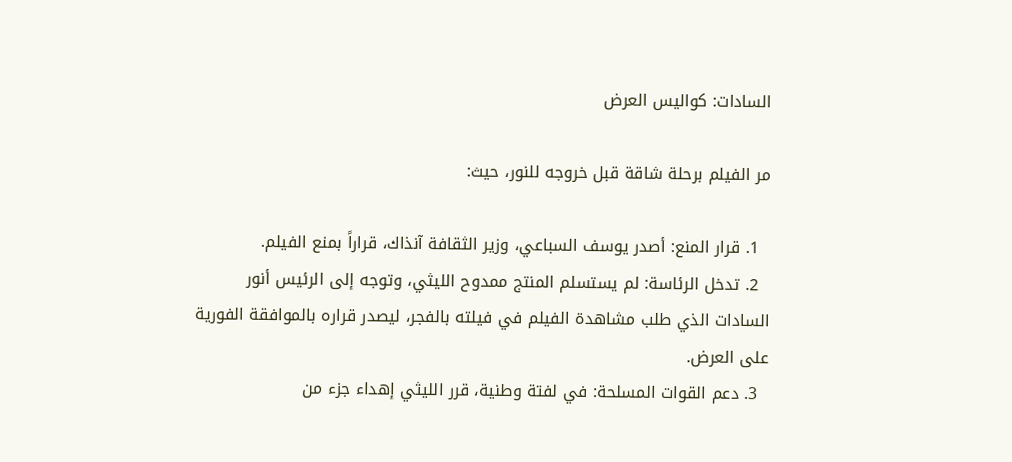السادات: كواليس العرض

مر الفيلم برحلة شاقة قبل خروجه للنور، حيث:

  1. قرار المنع: أصدر يوسف السباعي، وزير الثقافة آنذاك، قراراً بمنع الفيلم.
  2. تدخل الرئاسة: لم يستسلم المنتج ممدوح الليثي، وتوجه إلى الرئيس أنور السادات الذي طلب مشاهدة الفيلم في فيلته بالفجر، ليصدر قراره بالموافقة الفورية على العرض.
  3. دعم القوات المسلحة: في لفتة وطنية، قرر الليثي إهداء جزء من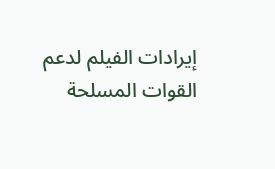إيرادات الفيلم لدعم القوات المسلحة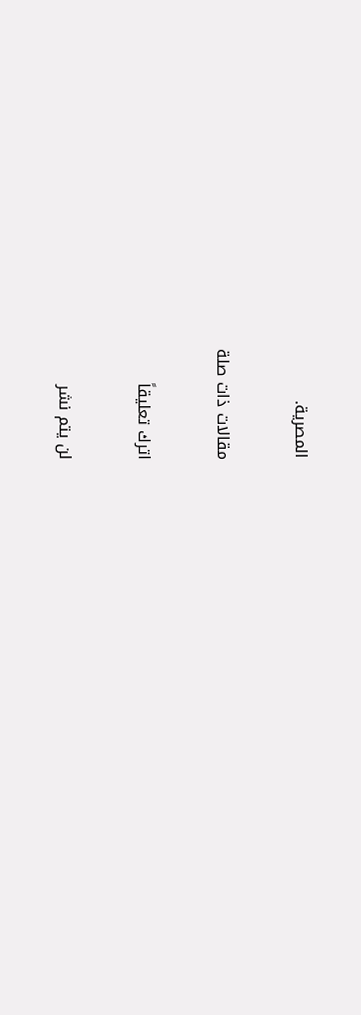المصرية.

مقالات ذات صلة

اترك تعليقاً

لن يتم نشر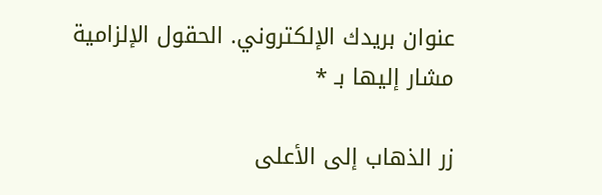عنوان بريدك الإلكتروني. الحقول الإلزامية مشار إليها بـ *

زر الذهاب إلى الأعلى